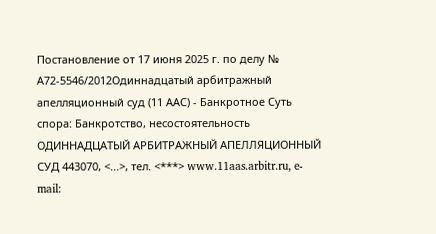Постановление от 17 июня 2025 г. по делу № А72-5546/2012Одиннадцатый арбитражный апелляционный суд (11 ААС) - Банкротное Суть спора: Банкротство, несостоятельность ОДИННАДЦАТЫЙ АРБИТРАЖНЫЙ АПЕЛЛЯЦИОННЫЙ СУД 443070, <...>, тел. <***> www.11aas.arbitr.ru, e-mail: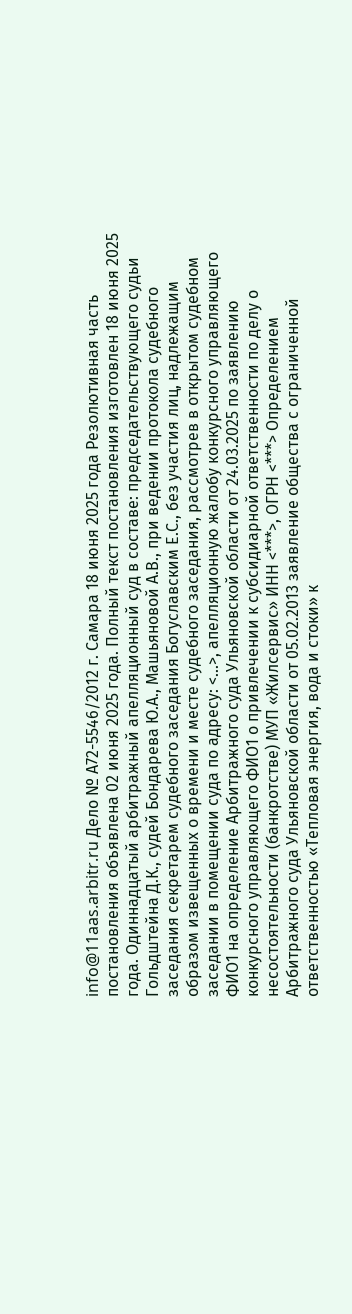info@11aas.arbitr.ru Дело № А72-5546/2012 г. Самара 18 июня 2025 года Резолютивная часть постановления объявлена 02 июня 2025 года. Полный текст постановления изготовлен 18 июня 2025 года. Одиннадцатый арбитражный апелляционный суд в составе: председательствующего судьи Гольдштейна Д.К., судей Бондарева Ю.А., Машьяновой А.В., при ведении протокола судебного заседания секретарем судебного заседания Богуславским Е.С., без участия лиц, надлежащим образом извещенных о времени и месте судебного заседания, рассмотрев в открытом судебном заседании в помещении суда по адресу: <...>, апелляционную жалобу конкурсного управляющего ФИО1 на определение Арбитражного суда Ульяновской области от 24.03.2025 по заявлению конкурсного управляющего ФИО1 о привлечении к субсидиарной ответственности по делу о несостоятельности (банкротстве) МУП «Жилсервис» ИНН <***>, ОГРН <***> Определением Арбитражного суда Ульяновской области от 05.02.2013 заявление общества с ограниченной ответственностью «Тепловая энергия, вода и стоки» к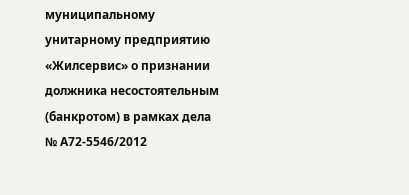муниципальному унитарному предприятию «Жилсервис» о признании должника несостоятельным (банкротом) в рамках дела № А72-5546/2012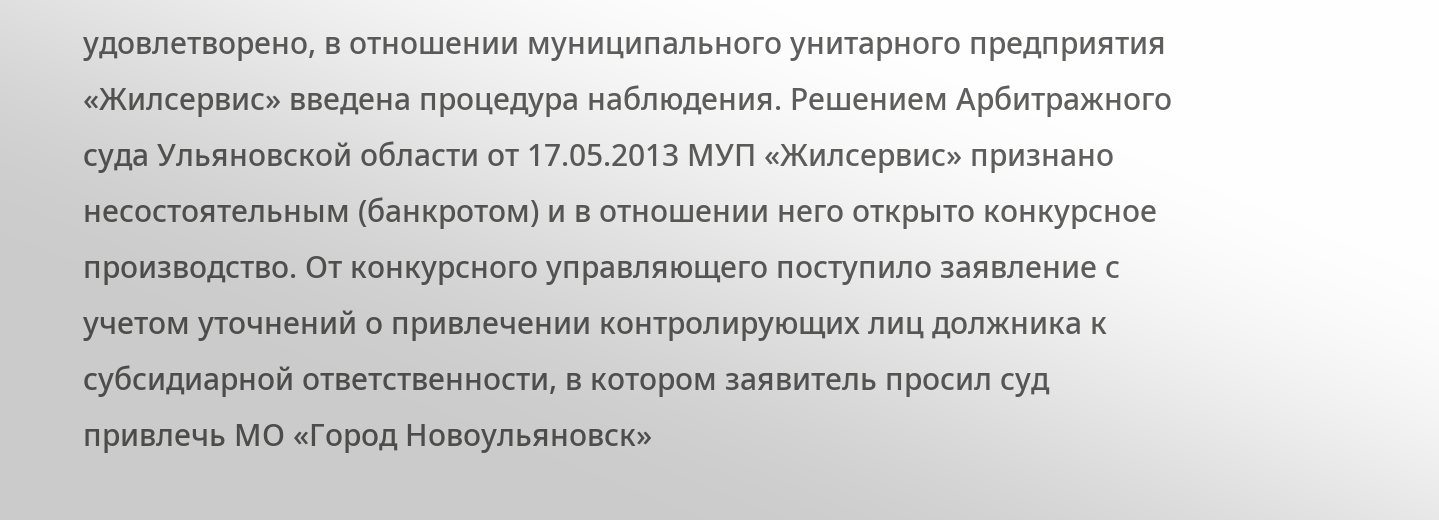удовлетворено, в отношении муниципального унитарного предприятия «Жилсервис» введена процедура наблюдения. Решением Арбитражного суда Ульяновской области от 17.05.2013 МУП «Жилсервис» признано несостоятельным (банкротом) и в отношении него открыто конкурсное производство. От конкурсного управляющего поступило заявление с учетом уточнений о привлечении контролирующих лиц должника к субсидиарной ответственности, в котором заявитель просил суд привлечь МО «Город Новоульяновск»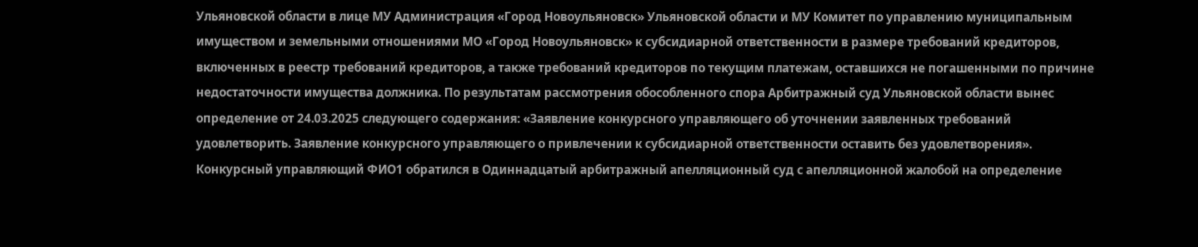Ульяновской области в лице МУ Администрация «Город Новоульяновск» Ульяновской области и МУ Комитет по управлению муниципальным имуществом и земельными отношениями МО «Город Новоульяновск» к субсидиарной ответственности в размере требований кредиторов, включенных в реестр требований кредиторов, а также требований кредиторов по текущим платежам, оставшихся не погашенными по причине недостаточности имущества должника. По результатам рассмотрения обособленного спора Арбитражный суд Ульяновской области вынес определение от 24.03.2025 следующего содержания: «Заявление конкурсного управляющего об уточнении заявленных требований удовлетворить. Заявление конкурсного управляющего о привлечении к субсидиарной ответственности оставить без удовлетворения». Конкурсный управляющий ФИО1 обратился в Одиннадцатый арбитражный апелляционный суд с апелляционной жалобой на определение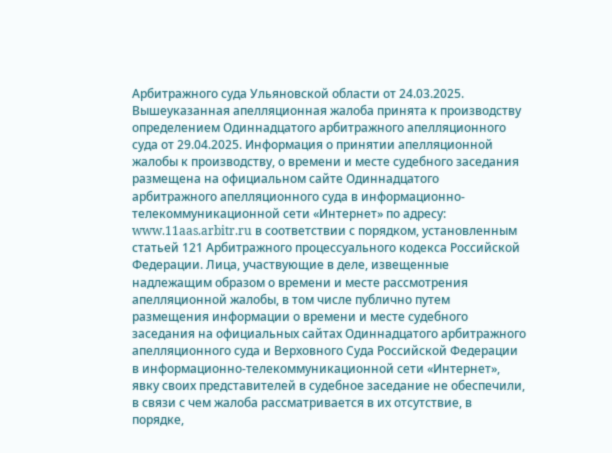Арбитражного суда Ульяновской области от 24.03.2025. Вышеуказанная апелляционная жалоба принята к производству определением Одиннадцатого арбитражного апелляционного суда от 29.04.2025. Информация о принятии апелляционной жалобы к производству, о времени и месте судебного заседания размещена на официальном сайте Одиннадцатого арбитражного апелляционного суда в информационно-телекоммуникационной сети «Интернет» по адресу: www.11aas.arbitr.ru в соответствии с порядком, установленным статьей 121 Арбитражного процессуального кодекса Российской Федерации. Лица, участвующие в деле, извещенные надлежащим образом о времени и месте рассмотрения апелляционной жалобы, в том числе публично путем размещения информации о времени и месте судебного заседания на официальных сайтах Одиннадцатого арбитражного апелляционного суда и Верховного Суда Российской Федерации в информационно-телекоммуникационной сети «Интернет», явку своих представителей в судебное заседание не обеспечили, в связи с чем жалоба рассматривается в их отсутствие, в порядке,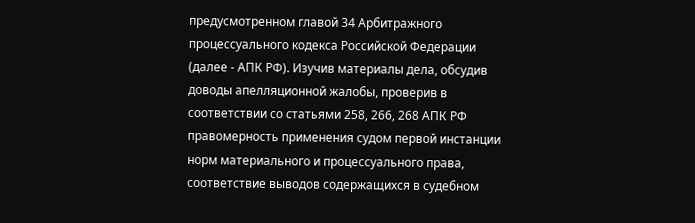предусмотренном главой 34 Арбитражного процессуального кодекса Российской Федерации (далее - АПК РФ). Изучив материалы дела, обсудив доводы апелляционной жалобы, проверив в соответствии со статьями 258, 266, 268 АПК РФ правомерность применения судом первой инстанции норм материального и процессуального права, соответствие выводов содержащихся в судебном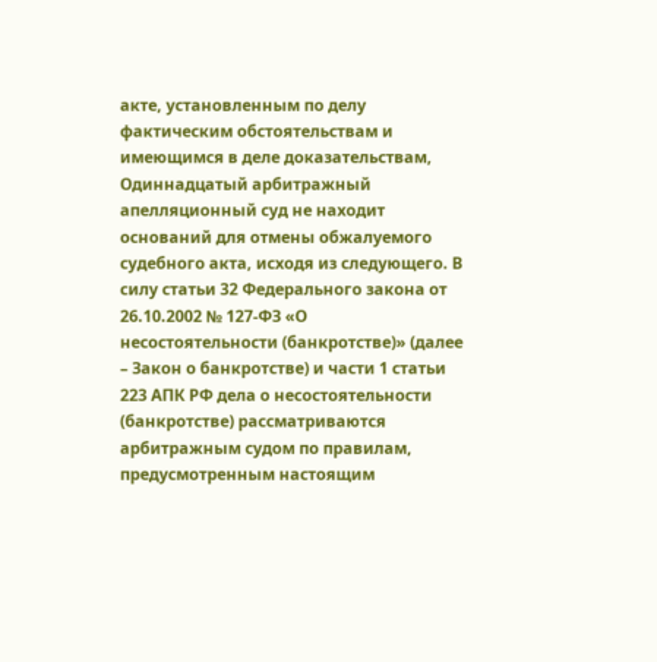акте, установленным по делу фактическим обстоятельствам и имеющимся в деле доказательствам, Одиннадцатый арбитражный апелляционный суд не находит оснований для отмены обжалуемого судебного акта, исходя из следующего. В силу статьи 32 Федерального закона от 26.10.2002 № 127-ФЗ «О несостоятельности (банкротстве)» (далее – Закон о банкротстве) и части 1 статьи 223 АПК РФ дела о несостоятельности (банкротстве) рассматриваются арбитражным судом по правилам, предусмотренным настоящим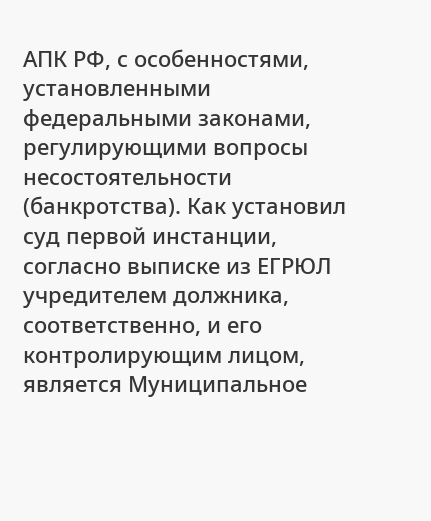АПК РФ, с особенностями, установленными федеральными законами, регулирующими вопросы несостоятельности (банкротства). Как установил суд первой инстанции, согласно выписке из ЕГРЮЛ учредителем должника, соответственно, и его контролирующим лицом, является Муниципальное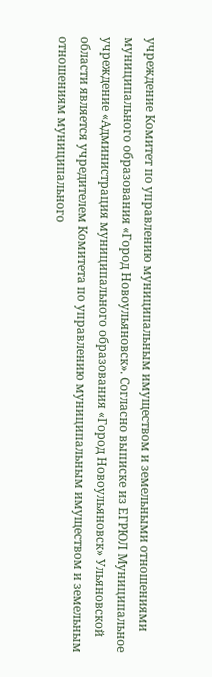учреждение Комитет по управлению муниципальным имуществом и земельными отношениями муниципального образования «Город Новоульяновск». Согласно выписке из ЕГРЮЛ Муниципальное учреждение «Администрация муниципального образования «Город Новоульяновск» Ульяновской области является учредителем Комитета по управлению муниципальным имуществом и земельным отношениям муниципального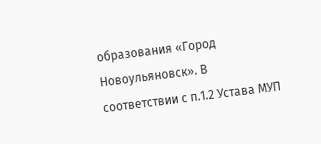образования «Город Новоульяновск». В соответствии с п.1.2 Устава МУП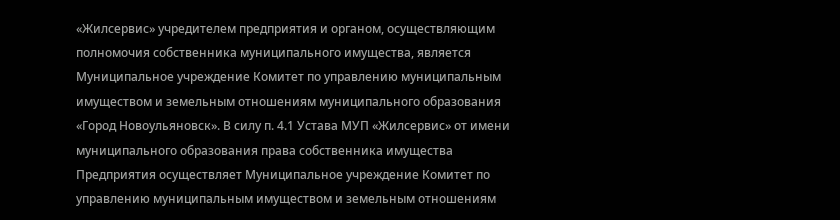«Жилсервис» учредителем предприятия и органом, осуществляющим полномочия собственника муниципального имущества, является Муниципальное учреждение Комитет по управлению муниципальным имуществом и земельным отношениям муниципального образования «Город Новоульяновск». В силу п. 4.1 Устава МУП «Жилсервис» от имени муниципального образования права собственника имущества Предприятия осуществляет Муниципальное учреждение Комитет по управлению муниципальным имуществом и земельным отношениям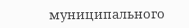муниципального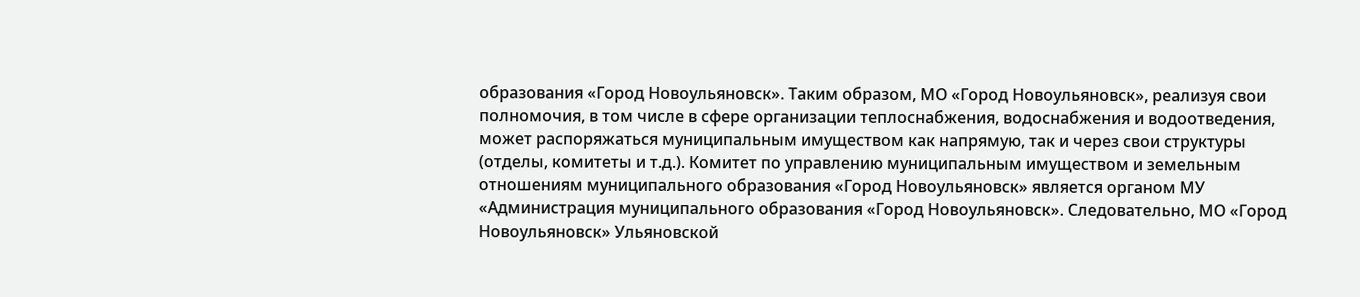образования «Город Новоульяновск». Таким образом, МО «Город Новоульяновск», реализуя свои полномочия, в том числе в сфере организации теплоснабжения, водоснабжения и водоотведения, может распоряжаться муниципальным имуществом как напрямую, так и через свои структуры (отделы, комитеты и т.д.). Комитет по управлению муниципальным имуществом и земельным отношениям муниципального образования «Город Новоульяновск» является органом МУ «Администрация муниципального образования «Город Новоульяновск». Следовательно, МО «Город Новоульяновск» Ульяновской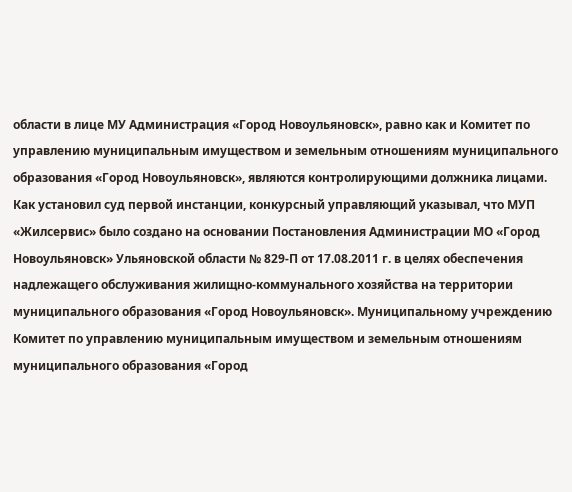области в лице МУ Администрация «Город Новоульяновск», равно как и Комитет по управлению муниципальным имуществом и земельным отношениям муниципального образования «Город Новоульяновск», являются контролирующими должника лицами. Как установил суд первой инстанции, конкурсный управляющий указывал, что МУП «Жилсервис» было создано на основании Постановления Администрации МО «Город Новоульяновск» Ульяновской области № 829-П от 17.08.2011 г. в целях обеспечения надлежащего обслуживания жилищно-коммунального хозяйства на территории муниципального образования «Город Новоульяновск». Муниципальному учреждению Комитет по управлению муниципальным имуществом и земельным отношениям муниципального образования «Город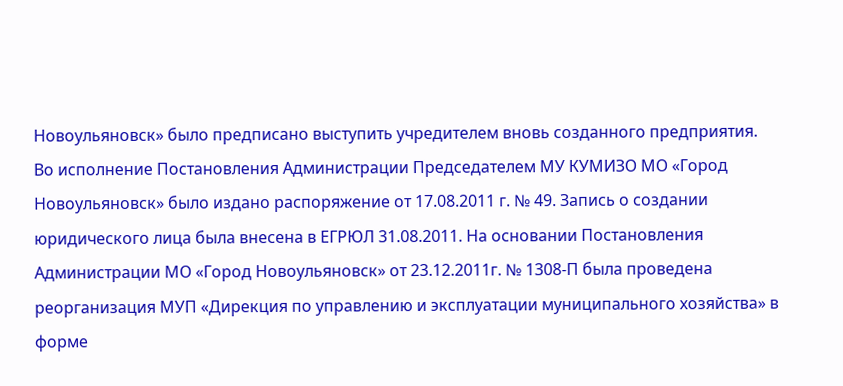Новоульяновск» было предписано выступить учредителем вновь созданного предприятия. Во исполнение Постановления Администрации Председателем МУ КУМИЗО МО «Город Новоульяновск» было издано распоряжение от 17.08.2011 г. № 49. Запись о создании юридического лица была внесена в ЕГРЮЛ 31.08.2011. На основании Постановления Администрации МО «Город Новоульяновск» от 23.12.2011г. № 1308-П была проведена реорганизация МУП «Дирекция по управлению и эксплуатации муниципального хозяйства» в форме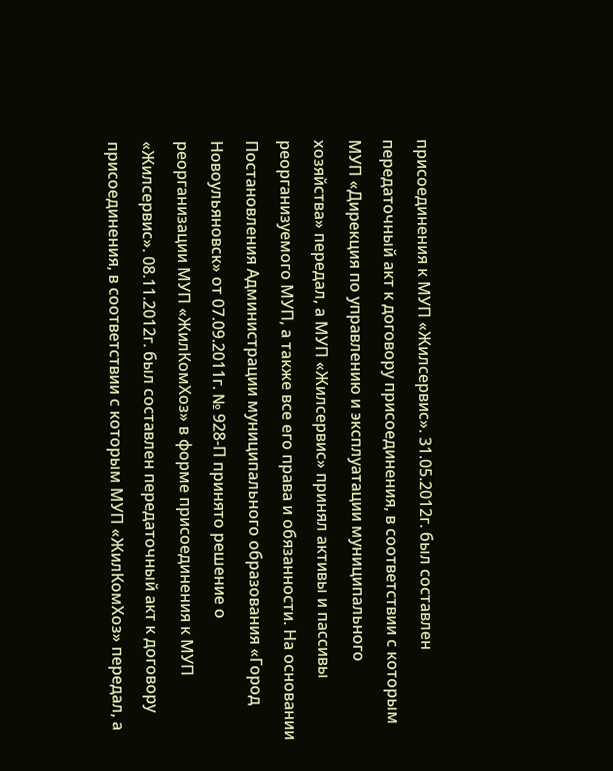присоединения к МУП «Жилсервис». 31.05.2012г. был составлен передаточный акт к договору присоединения, в соответствии с которым МУП «Дирекция по управлению и эксплуатации муниципального хозяйства» передал, а МУП «Жилсервис» принял активы и пассивы реорганизуемого МУП, а также все его права и обязанности. На основании Постановления Администрации муниципального образования «Город Новоульяновск» от 07.09.2011г. № 928-П принято решение о реорганизации МУП «ЖилКомХоз» в форме присоединения к МУП «Жилсервис». 08.11.2012г. был составлен передаточный акт к договору присоединения, в соответствии с которым МУП «ЖилКомХоз» передал, а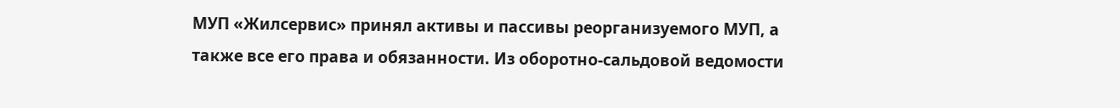МУП «Жилсервис» принял активы и пассивы реорганизуемого МУП, а также все его права и обязанности. Из оборотно-сальдовой ведомости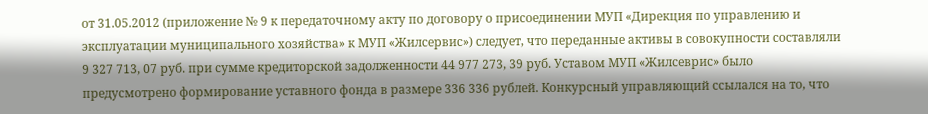от 31.05.2012 (приложение № 9 к передаточному акту по договору о присоединении МУП «Дирекция по управлению и эксплуатации муниципального хозяйства» к МУП «Жилсервис») следует, что переданные активы в совокупности составляли 9 327 713, 07 руб. при сумме кредиторской задолженности 44 977 273, 39 руб. Уставом МУП «Жилсеврис» было предусмотрено формирование уставного фонда в размере 336 336 рублей. Конкурсный управляющий ссылался на то, что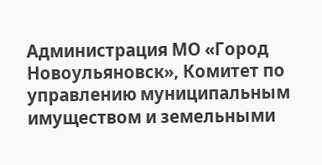Администрация МО «Город Новоульяновск», Комитет по управлению муниципальным имуществом и земельными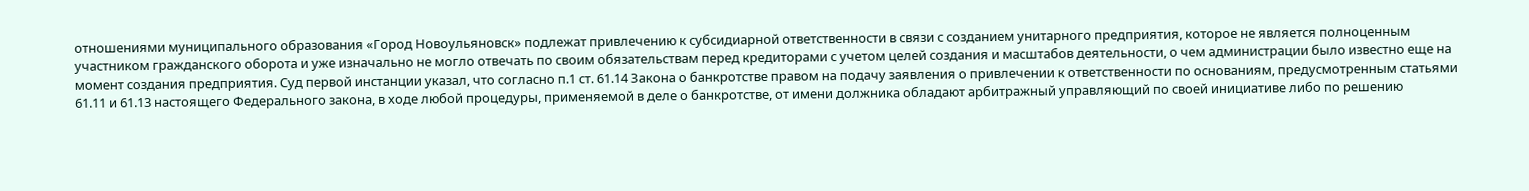отношениями муниципального образования «Город Новоульяновск» подлежат привлечению к субсидиарной ответственности в связи с созданием унитарного предприятия, которое не является полноценным участником гражданского оборота и уже изначально не могло отвечать по своим обязательствам перед кредиторами с учетом целей создания и масштабов деятельности, о чем администрации было известно еще на момент создания предприятия. Суд первой инстанции указал, что согласно п.1 ст. 61.14 Закона о банкротстве правом на подачу заявления о привлечении к ответственности по основаниям, предусмотренным статьями 61.11 и 61.13 настоящего Федерального закона, в ходе любой процедуры, применяемой в деле о банкротстве, от имени должника обладают арбитражный управляющий по своей инициативе либо по решению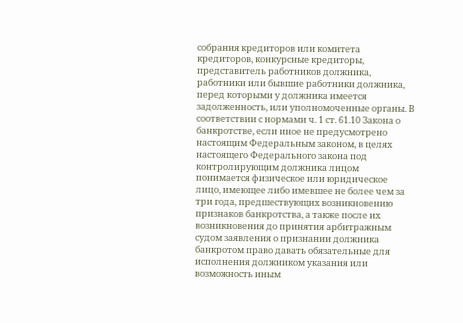собрания кредиторов или комитета кредиторов, конкурсные кредиторы, представитель работников должника, работники или бывшие работники должника, перед которыми у должника имеется задолженность, или уполномоченные органы. В соответствии с нормами ч. 1 ст. 61.10 Закона о банкротстве, если иное не предусмотрено настоящим Федеральным законом, в целях настоящего Федерального закона под контролирующим должника лицом понимается физическое или юридическое лицо, имеющее либо имевшее не более чем за три года, предшествующих возникновению признаков банкротства, а также после их возникновения до принятия арбитражным судом заявления о признании должника банкротом право давать обязательные для исполнения должником указания или возможность иным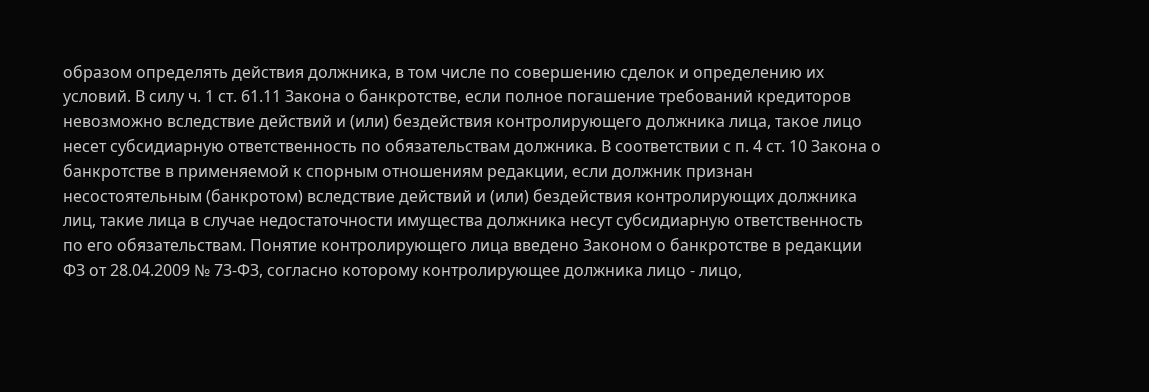образом определять действия должника, в том числе по совершению сделок и определению их условий. В силу ч. 1 ст. 61.11 Закона о банкротстве, если полное погашение требований кредиторов невозможно вследствие действий и (или) бездействия контролирующего должника лица, такое лицо несет субсидиарную ответственность по обязательствам должника. В соответствии с п. 4 ст. 10 Закона о банкротстве в применяемой к спорным отношениям редакции, если должник признан несостоятельным (банкротом) вследствие действий и (или) бездействия контролирующих должника лиц, такие лица в случае недостаточности имущества должника несут субсидиарную ответственность по его обязательствам. Понятие контролирующего лица введено Законом о банкротстве в редакции ФЗ от 28.04.2009 № 73-ФЗ, согласно которому контролирующее должника лицо - лицо,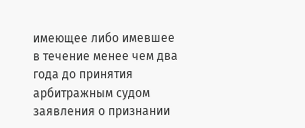имеющее либо имевшее в течение менее чем два года до принятия арбитражным судом заявления о признании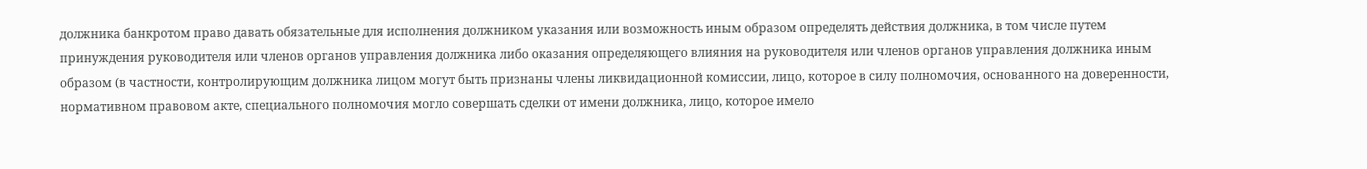должника банкротом право давать обязательные для исполнения должником указания или возможность иным образом определять действия должника, в том числе путем принуждения руководителя или членов органов управления должника либо оказания определяющего влияния на руководителя или членов органов управления должника иным образом (в частности, контролирующим должника лицом могут быть признаны члены ликвидационной комиссии, лицо, которое в силу полномочия, основанного на доверенности, нормативном правовом акте, специального полномочия могло совершать сделки от имени должника, лицо, которое имело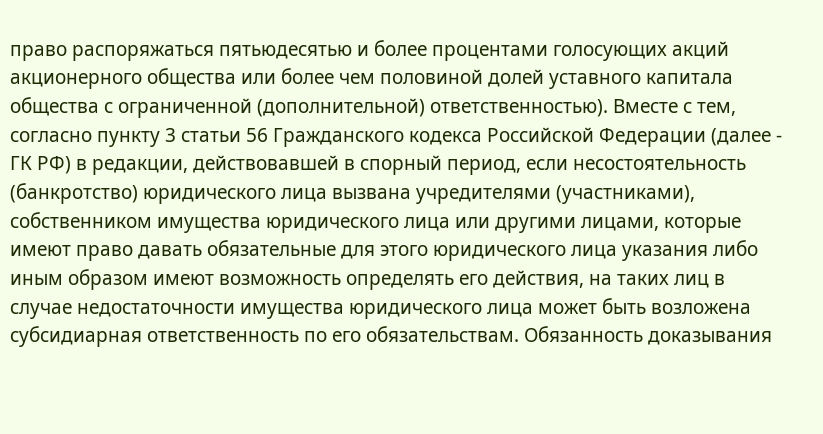право распоряжаться пятьюдесятью и более процентами голосующих акций акционерного общества или более чем половиной долей уставного капитала общества с ограниченной (дополнительной) ответственностью). Вместе с тем, согласно пункту 3 статьи 56 Гражданского кодекса Российской Федерации (далее - ГК РФ) в редакции, действовавшей в спорный период, если несостоятельность (банкротство) юридического лица вызвана учредителями (участниками), собственником имущества юридического лица или другими лицами, которые имеют право давать обязательные для этого юридического лица указания либо иным образом имеют возможность определять его действия, на таких лиц в случае недостаточности имущества юридического лица может быть возложена субсидиарная ответственность по его обязательствам. Обязанность доказывания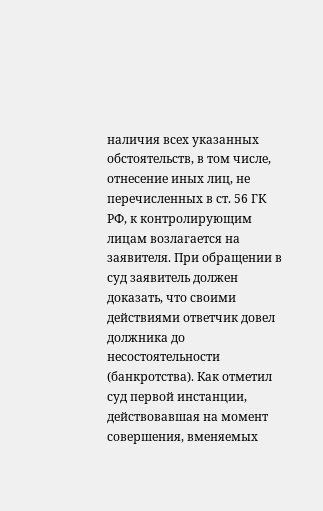наличия всех указанных обстоятельств, в том числе, отнесение иных лиц, не перечисленных в ст. 56 ГК РФ, к контролирующим лицам возлагается на заявителя. При обращении в суд заявитель должен доказать, что своими действиями ответчик довел должника до несостоятельности (банкротства). Как отметил суд первой инстанции, действовавшая на момент совершения, вменяемых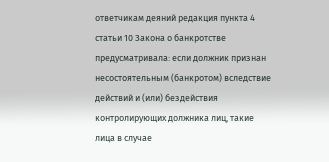ответчикам деяний редакция пункта 4 статьи 10 Закона о банкротстве предусматривала: если должник признан несостоятельным (банкротом) вследствие действий и (или) бездействия контролирующих должника лиц, такие лица в случае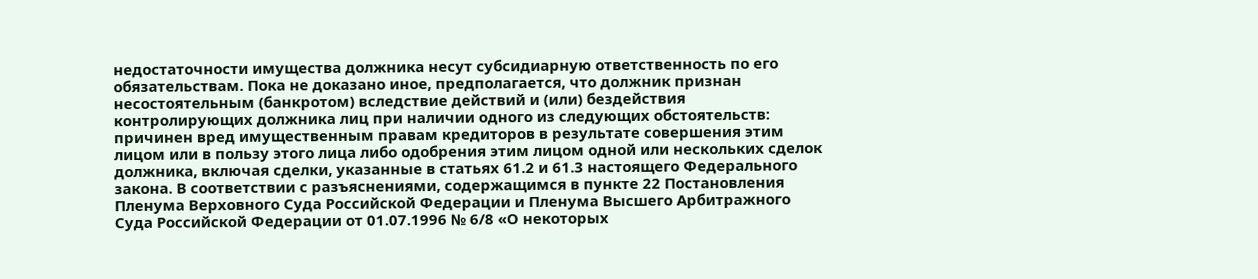недостаточности имущества должника несут субсидиарную ответственность по его обязательствам. Пока не доказано иное, предполагается, что должник признан несостоятельным (банкротом) вследствие действий и (или) бездействия контролирующих должника лиц при наличии одного из следующих обстоятельств: причинен вред имущественным правам кредиторов в результате совершения этим лицом или в пользу этого лица либо одобрения этим лицом одной или нескольких сделок должника, включая сделки, указанные в статьях 61.2 и 61.3 настоящего Федерального закона. В соответствии с разъяснениями, содержащимся в пункте 22 Постановления Пленума Верховного Суда Российской Федерации и Пленума Высшего Арбитражного Суда Российской Федерации от 01.07.1996 № 6/8 «О некоторых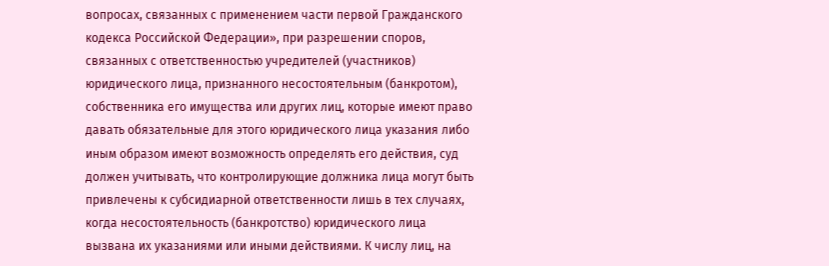вопросах, связанных с применением части первой Гражданского кодекса Российской Федерации», при разрешении споров, связанных с ответственностью учредителей (участников) юридического лица, признанного несостоятельным (банкротом), собственника его имущества или других лиц, которые имеют право давать обязательные для этого юридического лица указания либо иным образом имеют возможность определять его действия, суд должен учитывать, что контролирующие должника лица могут быть привлечены к субсидиарной ответственности лишь в тех случаях, когда несостоятельность (банкротство) юридического лица вызвана их указаниями или иными действиями. К числу лиц, на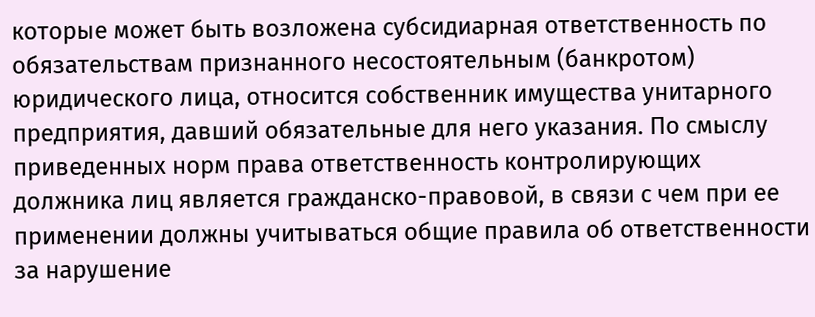которые может быть возложена субсидиарная ответственность по обязательствам признанного несостоятельным (банкротом) юридического лица, относится собственник имущества унитарного предприятия, давший обязательные для него указания. По смыслу приведенных норм права ответственность контролирующих должника лиц является гражданско-правовой, в связи с чем при ее применении должны учитываться общие правила об ответственности за нарушение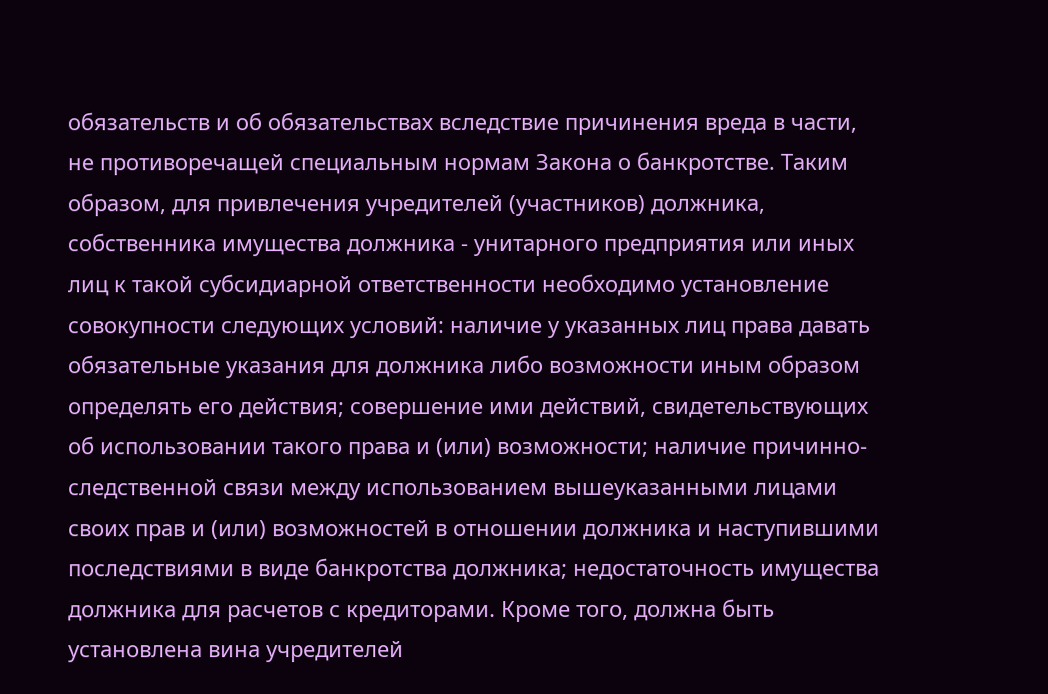обязательств и об обязательствах вследствие причинения вреда в части, не противоречащей специальным нормам Закона о банкротстве. Таким образом, для привлечения учредителей (участников) должника, собственника имущества должника - унитарного предприятия или иных лиц к такой субсидиарной ответственности необходимо установление совокупности следующих условий: наличие у указанных лиц права давать обязательные указания для должника либо возможности иным образом определять его действия; совершение ими действий, свидетельствующих об использовании такого права и (или) возможности; наличие причинно-следственной связи между использованием вышеуказанными лицами своих прав и (или) возможностей в отношении должника и наступившими последствиями в виде банкротства должника; недостаточность имущества должника для расчетов с кредиторами. Кроме того, должна быть установлена вина учредителей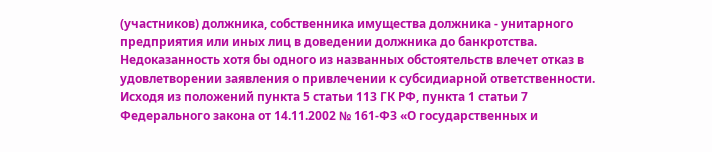(участников) должника, собственника имущества должника - унитарного предприятия или иных лиц в доведении должника до банкротства. Недоказанность хотя бы одного из названных обстоятельств влечет отказ в удовлетворении заявления о привлечении к субсидиарной ответственности. Исходя из положений пункта 5 статьи 113 ГК РФ, пункта 1 статьи 7 Федерального закона от 14.11.2002 № 161-ФЗ «О государственных и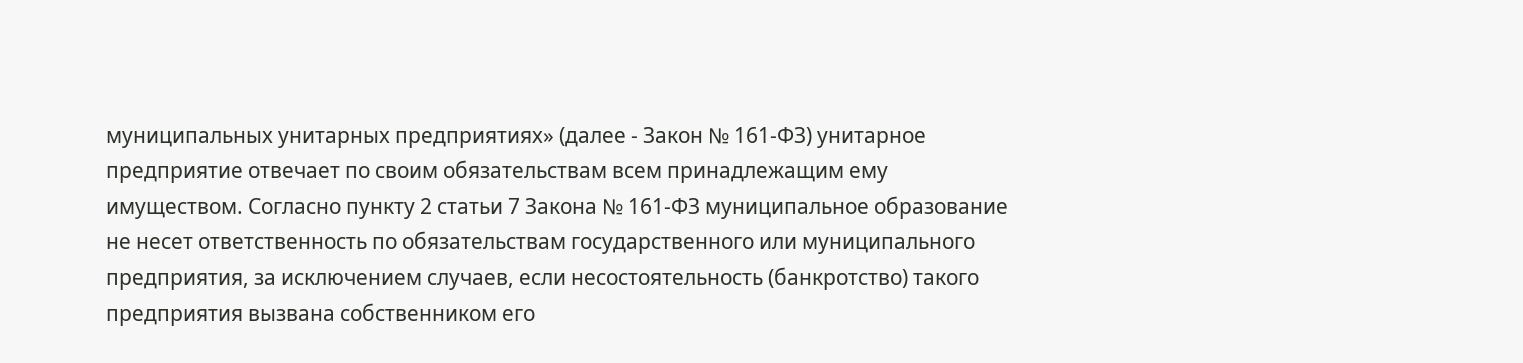муниципальных унитарных предприятиях» (далее - Закон № 161-ФЗ) унитарное предприятие отвечает по своим обязательствам всем принадлежащим ему имуществом. Согласно пункту 2 статьи 7 Закона № 161-ФЗ муниципальное образование не несет ответственность по обязательствам государственного или муниципального предприятия, за исключением случаев, если несостоятельность (банкротство) такого предприятия вызвана собственником его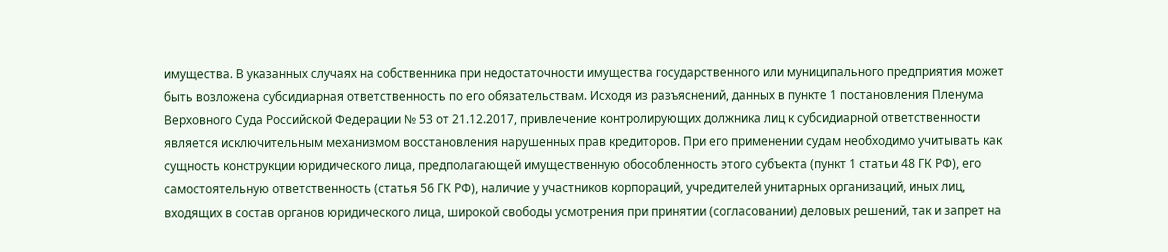имущества. В указанных случаях на собственника при недостаточности имущества государственного или муниципального предприятия может быть возложена субсидиарная ответственность по его обязательствам. Исходя из разъяснений, данных в пункте 1 постановления Пленума Верховного Суда Российской Федерации № 53 от 21.12.2017, привлечение контролирующих должника лиц к субсидиарной ответственности является исключительным механизмом восстановления нарушенных прав кредиторов. При его применении судам необходимо учитывать как сущность конструкции юридического лица, предполагающей имущественную обособленность этого субъекта (пункт 1 статьи 48 ГК РФ), его самостоятельную ответственность (статья 56 ГК РФ), наличие у участников корпораций, учредителей унитарных организаций, иных лиц, входящих в состав органов юридического лица, широкой свободы усмотрения при принятии (согласовании) деловых решений, так и запрет на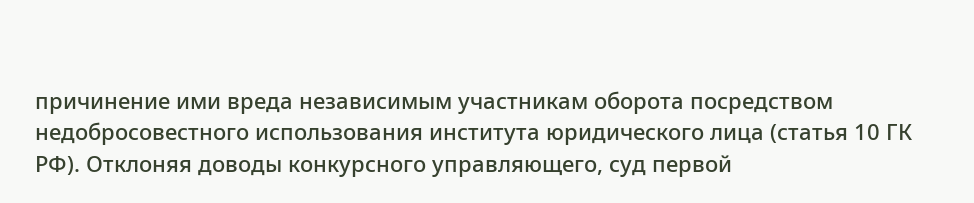причинение ими вреда независимым участникам оборота посредством недобросовестного использования института юридического лица (статья 10 ГК РФ). Отклоняя доводы конкурсного управляющего, суд первой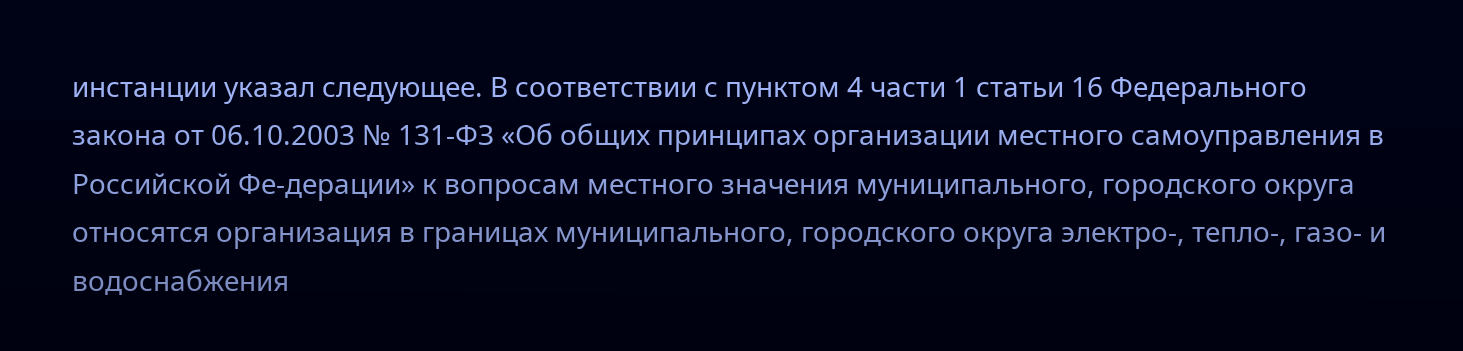инстанции указал следующее. В соответствии с пунктом 4 части 1 статьи 16 Федерального закона от 06.10.2003 № 131-ФЗ «Об общих принципах организации местного самоуправления в Российской Фе-дерации» к вопросам местного значения муниципального, городского округа относятся организация в границах муниципального, городского округа электро-, тепло-, газо- и водоснабжения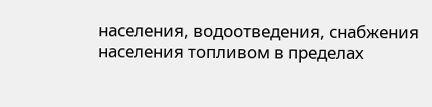населения, водоотведения, снабжения населения топливом в пределах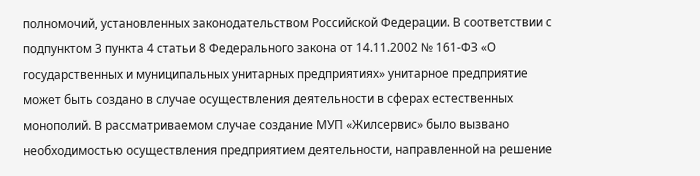полномочий, установленных законодательством Российской Федерации. В соответствии с подпунктом 3 пункта 4 статьи 8 Федерального закона от 14.11.2002 № 161-ФЗ «О государственных и муниципальных унитарных предприятиях» унитарное предприятие может быть создано в случае осуществления деятельности в сферах естественных монополий. В рассматриваемом случае создание МУП «Жилсервис» было вызвано необходимостью осуществления предприятием деятельности, направленной на решение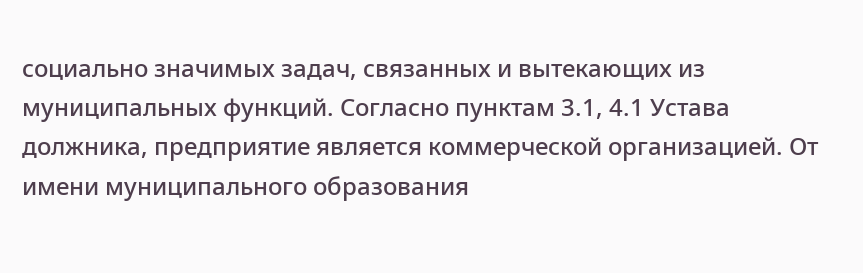социально значимых задач, связанных и вытекающих из муниципальных функций. Согласно пунктам 3.1, 4.1 Устава должника, предприятие является коммерческой организацией. От имени муниципального образования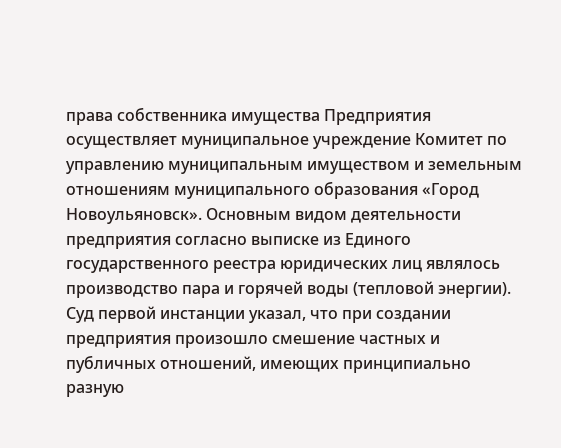права собственника имущества Предприятия осуществляет муниципальное учреждение Комитет по управлению муниципальным имуществом и земельным отношениям муниципального образования «Город Новоульяновск». Основным видом деятельности предприятия согласно выписке из Единого государственного реестра юридических лиц являлось производство пара и горячей воды (тепловой энергии). Суд первой инстанции указал, что при создании предприятия произошло смешение частных и публичных отношений, имеющих принципиально разную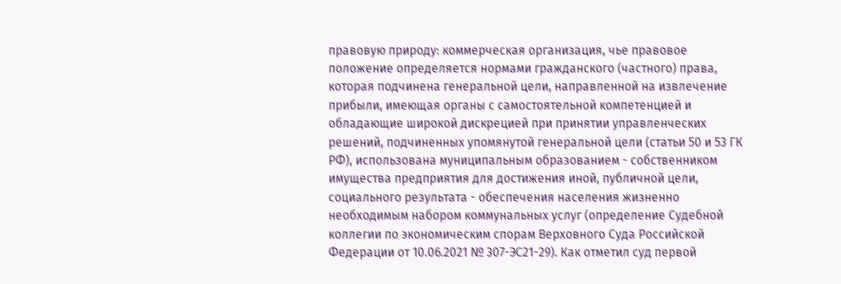правовую природу: коммерческая организация, чье правовое положение определяется нормами гражданского (частного) права, которая подчинена генеральной цели, направленной на извлечение прибыли, имеющая органы с самостоятельной компетенцией и обладающие широкой дискрецией при принятии управленческих решений, подчиненных упомянутой генеральной цели (статьи 50 и 53 ГК РФ), использована муниципальным образованием - собственником имущества предприятия для достижения иной, публичной цели, социального результата - обеспечения населения жизненно необходимым набором коммунальных услуг (определение Судебной коллегии по экономическим спорам Верховного Суда Российской Федерации от 10.06.2021 № 307-ЭС21-29). Как отметил суд первой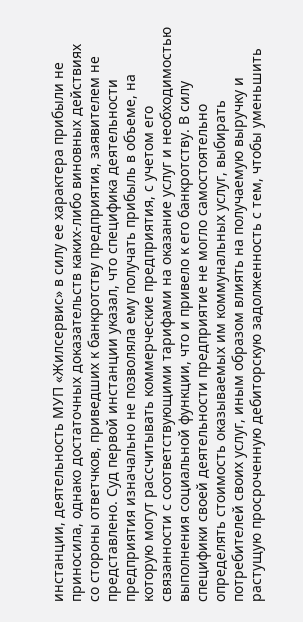инстанции, деятельность МУП «Жилсервис» в силу ее характера прибыли не приносила, однако достаточных доказательств каких-либо виновных действиях со стороны ответчков, приведших к банкротству предприятия, заявителем не представлено. Суд первой инстанции указал, что специфика деятельности предприятия изначально не позволяла ему получать прибыль в объеме, на которую могут рассчитывать коммерческие предприятия, с учетом его связанности с соответствующими тарифами на оказание услуг и необходимостью выполнения социальной функции, что и привело к его банкротству. В силу специфики своей деятельности предприятие не могло самостоятельно определять стоимость оказываемых им коммунальных услуг, выбирать потребителей своих услуг, иным образом влиять на получаемую выручку и растущую просроченную дебиторскую задолженность с тем, чтобы уменьшить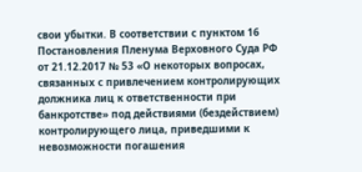свои убытки. В соответствии с пунктом 16 Постановления Пленума Верховного Суда РФ от 21.12.2017 № 53 «О некоторых вопросах, связанных с привлечением контролирующих должника лиц к ответственности при банкротстве» под действиями (бездействием) контролирующего лица, приведшими к невозможности погашения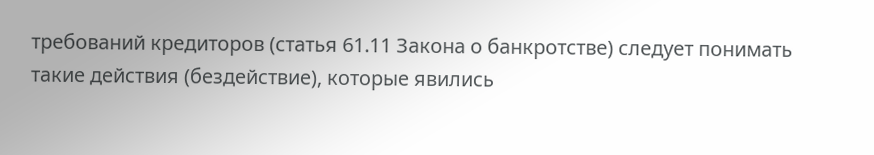требований кредиторов (статья 61.11 Закона о банкротстве) следует понимать такие действия (бездействие), которые явились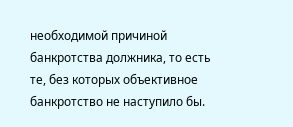необходимой причиной банкротства должника, то есть те, без которых объективное банкротство не наступило бы.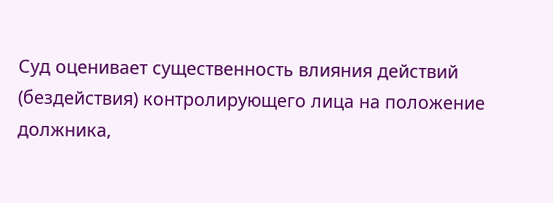Суд оценивает существенность влияния действий (бездействия) контролирующего лица на положение должника,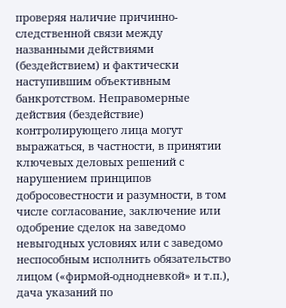проверяя наличие причинно-следственной связи между названными действиями (бездействием) и фактически наступившим объективным банкротством. Неправомерные действия (бездействие) контролирующего лица могут выражаться, в частности, в принятии ключевых деловых решений с нарушением принципов добросовестности и разумности, в том числе согласование, заключение или одобрение сделок на заведомо невыгодных условиях или с заведомо неспособным исполнить обязательство лицом («фирмой-однодневкой» и т.п.), дача указаний по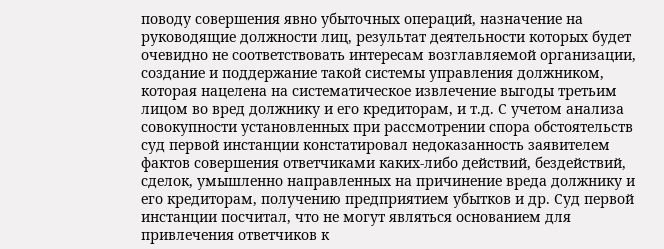поводу совершения явно убыточных операций, назначение на руководящие должности лиц, результат деятельности которых будет очевидно не соответствовать интересам возглавляемой организации, создание и поддержание такой системы управления должником, которая нацелена на систематическое извлечение выгоды третьим лицом во вред должнику и его кредиторам, и т.д. С учетом анализа совокупности установленных при рассмотрении спора обстоятельств суд первой инстанции констатировал недоказанность заявителем фактов совершения ответчиками каких-либо действий, бездействий, сделок, умышленно направленных на причинение вреда должнику и его кредиторам, получению предприятием убытков и др. Суд первой инстанции посчитал, что не могут являться основанием для привлечения ответчиков к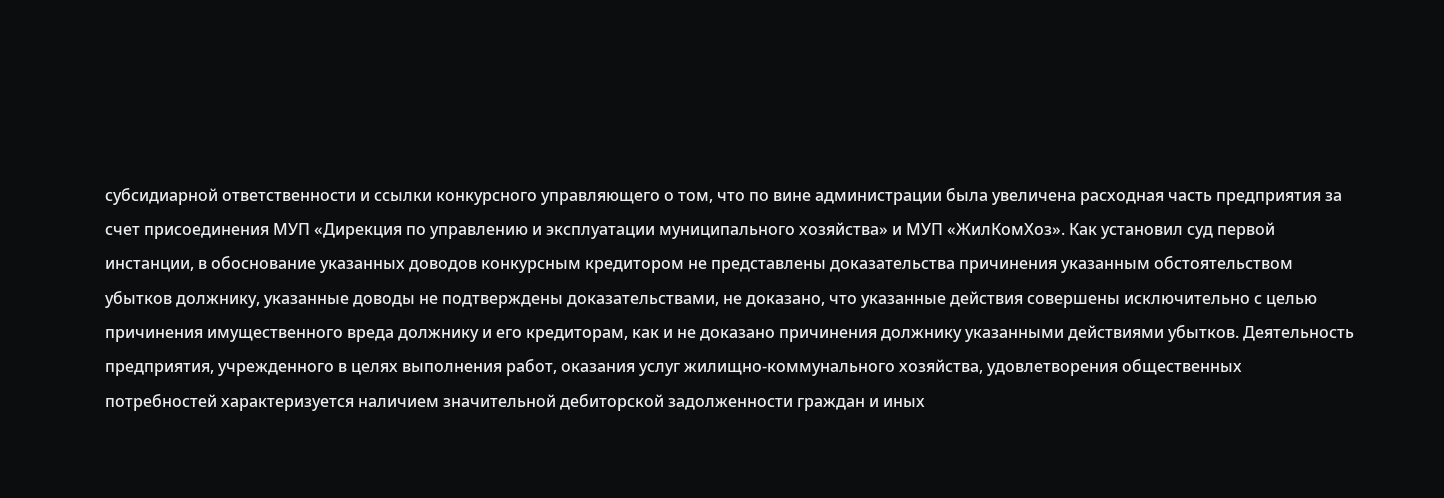субсидиарной ответственности и ссылки конкурсного управляющего о том, что по вине администрации была увеличена расходная часть предприятия за счет присоединения МУП «Дирекция по управлению и эксплуатации муниципального хозяйства» и МУП «ЖилКомХоз». Как установил суд первой инстанции, в обоснование указанных доводов конкурсным кредитором не представлены доказательства причинения указанным обстоятельством убытков должнику, указанные доводы не подтверждены доказательствами, не доказано, что указанные действия совершены исключительно с целью причинения имущественного вреда должнику и его кредиторам, как и не доказано причинения должнику указанными действиями убытков. Деятельность предприятия, учрежденного в целях выполнения работ, оказания услуг жилищно-коммунального хозяйства, удовлетворения общественных потребностей характеризуется наличием значительной дебиторской задолженности граждан и иных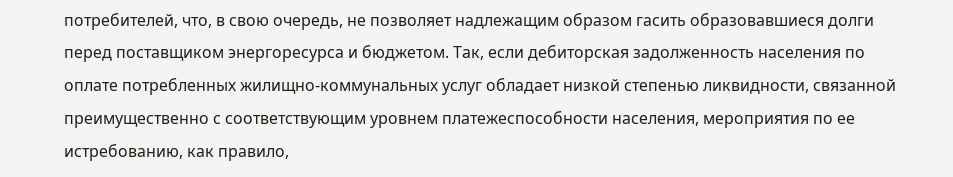потребителей, что, в свою очередь, не позволяет надлежащим образом гасить образовавшиеся долги перед поставщиком энергоресурса и бюджетом. Так, если дебиторская задолженность населения по оплате потребленных жилищно-коммунальных услуг обладает низкой степенью ликвидности, связанной преимущественно с соответствующим уровнем платежеспособности населения, мероприятия по ее истребованию, как правило,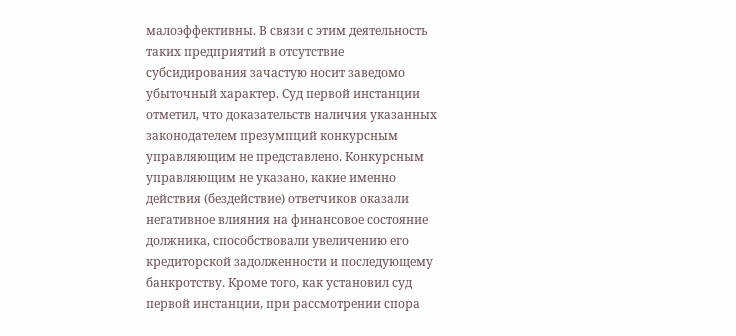малоэффективны. В связи с этим деятельность таких предприятий в отсутствие субсидирования зачастую носит заведомо убыточный характер. Суд первой инстанции отметил, что доказательств наличия указанных законодателем презумпций конкурсным управляющим не представлено. Конкурсным управляющим не указано, какие именно действия (бездействие) ответчиков оказали негативное влияния на финансовое состояние должника, способствовали увеличению его кредиторской задолженности и последующему банкротству. Кроме того, как установил суд первой инстанции, при рассмотрении спора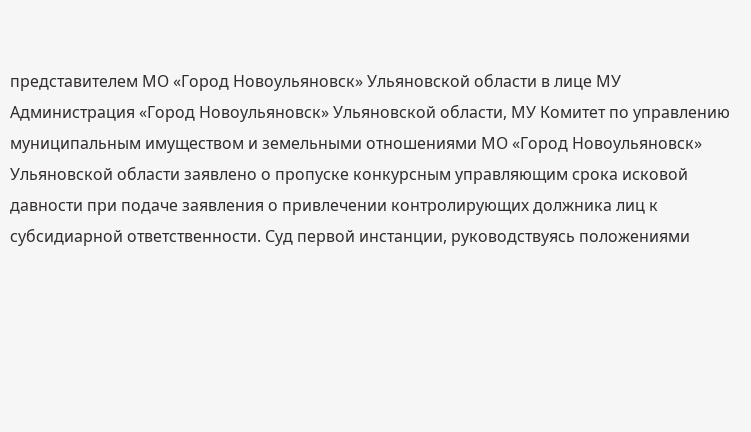представителем МО «Город Новоульяновск» Ульяновской области в лице МУ Администрация «Город Новоульяновск» Ульяновской области, МУ Комитет по управлению муниципальным имуществом и земельными отношениями МО «Город Новоульяновск» Ульяновской области заявлено о пропуске конкурсным управляющим срока исковой давности при подаче заявления о привлечении контролирующих должника лиц к субсидиарной ответственности. Суд первой инстанции, руководствуясь положениями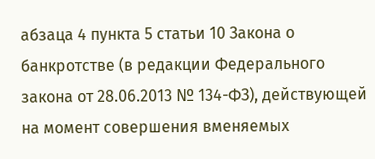абзаца 4 пункта 5 статьи 10 Закона о банкротстве (в редакции Федерального закона от 28.06.2013 № 134-ФЗ), действующей на момент совершения вменяемых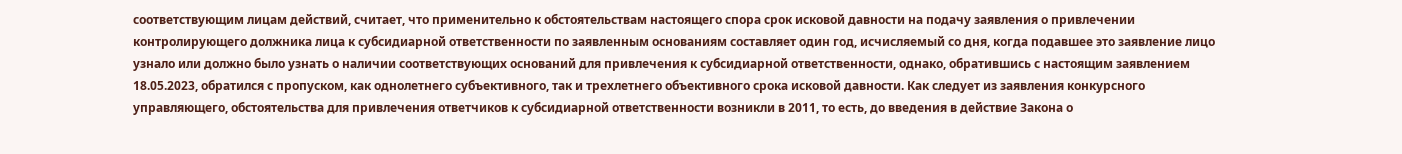соответствующим лицам действий, считает, что применительно к обстоятельствам настоящего спора срок исковой давности на подачу заявления о привлечении контролирующего должника лица к субсидиарной ответственности по заявленным основаниям составляет один год, исчисляемый со дня, когда подавшее это заявление лицо узнало или должно было узнать о наличии соответствующих оснований для привлечения к субсидиарной ответственности, однако, обратившись с настоящим заявлением 18.05.2023, обратился с пропуском, как однолетнего субъективного, так и трехлетнего объективного срока исковой давности. Как следует из заявления конкурсного управляющего, обстоятельства для привлечения ответчиков к субсидиарной ответственности возникли в 2011, то есть, до введения в действие Закона о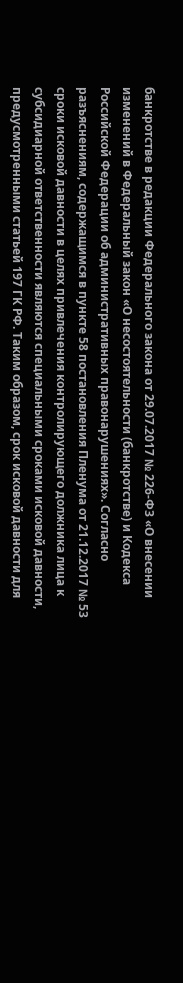банкротстве в редакции Федерального закона от 29.07.2017 № 226-ФЗ «О внесении изменений в Федеральный закон «О несостоятельности (банкротстве) и Кодекса Российской Федерации об административных правонарушениях». Согласно разъяснениям, содержащимся в пункте 58 постановления Пленума от 21.12.2017 № 53 сроки исковой давности в целях привлечения контролирующего должника лица к субсидиарной ответственности являются специальными сроками исковой давности, предусмотренными статьей 197 ГК РФ. Таким образом, срок исковой давности для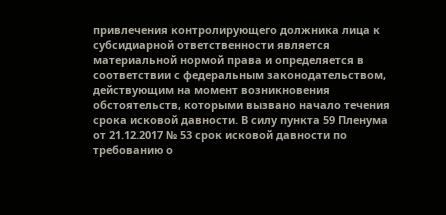привлечения контролирующего должника лица к субсидиарной ответственности является материальной нормой права и определяется в соответствии с федеральным законодательством, действующим на момент возникновения обстоятельств, которыми вызвано начало течения срока исковой давности. В силу пункта 59 Пленума от 21.12.2017 № 53 срок исковой давности по требованию о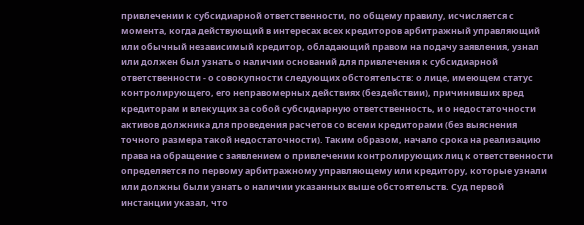привлечении к субсидиарной ответственности, по общему правилу, исчисляется с момента, когда действующий в интересах всех кредиторов арбитражный управляющий или обычный независимый кредитор, обладающий правом на подачу заявления, узнал или должен был узнать о наличии оснований для привлечения к субсидиарной ответственности - о совокупности следующих обстоятельств: о лице, имеющем статус контролирующего, его неправомерных действиях (бездействии), причинивших вред кредиторам и влекущих за собой субсидиарную ответственность, и о недостаточности активов должника для проведения расчетов со всеми кредиторами (без выяснения точного размера такой недостаточности). Таким образом, начало срока на реализацию права на обращение с заявлением о привлечении контролирующих лиц к ответственности определяется по первому арбитражному управляющему или кредитору, которые узнали или должны были узнать о наличии указанных выше обстоятельств. Суд первой инстанции указал, что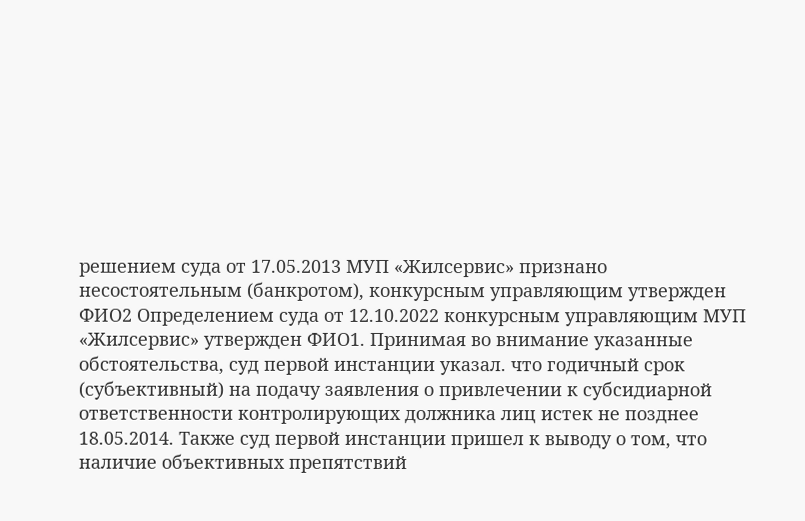решением суда от 17.05.2013 МУП «Жилсервис» признано несостоятельным (банкротом), конкурсным управляющим утвержден ФИО2 Определением суда от 12.10.2022 конкурсным управляющим МУП «Жилсервис» утвержден ФИО1. Принимая во внимание указанные обстоятельства, суд первой инстанции указал. что годичный срок (субъективный) на подачу заявления о привлечении к субсидиарной ответственности контролирующих должника лиц истек не позднее 18.05.2014. Также суд первой инстанции пришел к выводу о том, что наличие объективных препятствий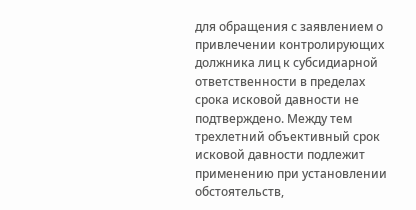для обращения с заявлением о привлечении контролирующих должника лиц к субсидиарной ответственности в пределах срока исковой давности не подтверждено. Между тем трехлетний объективный срок исковой давности подлежит применению при установлении обстоятельств,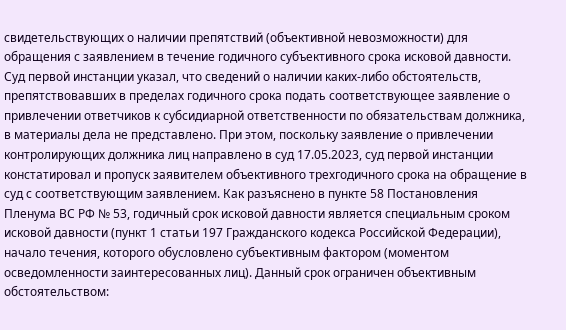свидетельствующих о наличии препятствий (объективной невозможности) для обращения с заявлением в течение годичного субъективного срока исковой давности. Суд первой инстанции указал, что сведений о наличии каких-либо обстоятельств, препятствовавших в пределах годичного срока подать соответствующее заявление о привлечении ответчиков к субсидиарной ответственности по обязательствам должника, в материалы дела не представлено. При этом, поскольку заявление о привлечении контролирующих должника лиц направлено в суд 17.05.2023, суд первой инстанции констатировал и пропуск заявителем объективного трехгодичного срока на обращение в суд с соответствующим заявлением. Как разъяснено в пункте 58 Постановления Пленума ВС РФ № 53, годичный срок исковой давности является специальным сроком исковой давности (пункт 1 статьи 197 Гражданского кодекса Российской Федерации), начало течения, которого обусловлено субъективным фактором (моментом осведомленности заинтересованных лиц). Данный срок ограничен объективным обстоятельством: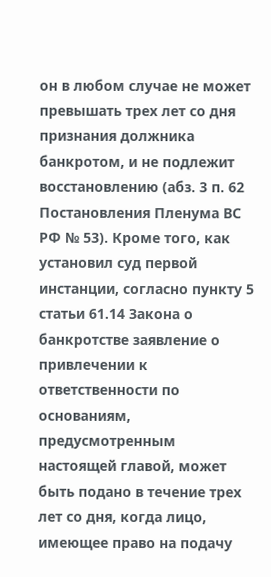он в любом случае не может превышать трех лет со дня признания должника банкротом, и не подлежит восстановлению (абз. 3 п. 62 Постановления Пленума ВС РФ № 53). Кроме того, как установил суд первой инстанции, согласно пункту 5 статьи 61.14 Закона о банкротстве заявление о привлечении к ответственности по основаниям, предусмотренным настоящей главой, может быть подано в течение трех лет со дня, когда лицо, имеющее право на подачу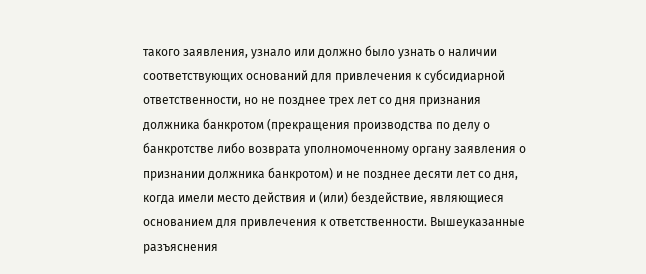такого заявления, узнало или должно было узнать о наличии соответствующих оснований для привлечения к субсидиарной ответственности, но не позднее трех лет со дня признания должника банкротом (прекращения производства по делу о банкротстве либо возврата уполномоченному органу заявления о признании должника банкротом) и не позднее десяти лет со дня, когда имели место действия и (или) бездействие, являющиеся основанием для привлечения к ответственности. Вышеуказанные разъяснения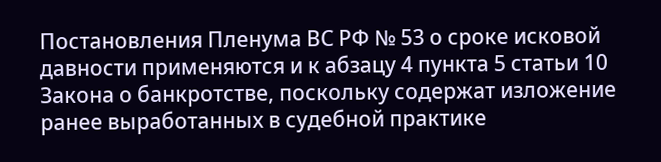Постановления Пленума ВС РФ № 53 о сроке исковой давности применяются и к абзацу 4 пункта 5 статьи 10 Закона о банкротстве, поскольку содержат изложение ранее выработанных в судебной практике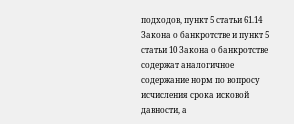подходов, пункт 5 статьи 61.14 Закона о банкротстве и пункт 5 статьи 10 Закона о банкротстве содержат аналогичное содержание норм по вопросу исчисления срока исковой давности, а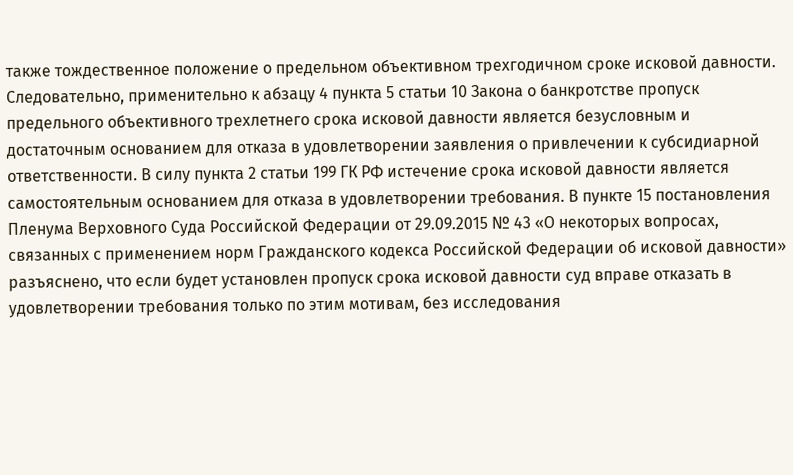также тождественное положение о предельном объективном трехгодичном сроке исковой давности. Следовательно, применительно к абзацу 4 пункта 5 статьи 10 Закона о банкротстве пропуск предельного объективного трехлетнего срока исковой давности является безусловным и достаточным основанием для отказа в удовлетворении заявления о привлечении к субсидиарной ответственности. В силу пункта 2 статьи 199 ГК РФ истечение срока исковой давности является самостоятельным основанием для отказа в удовлетворении требования. В пункте 15 постановления Пленума Верховного Суда Российской Федерации от 29.09.2015 № 43 «О некоторых вопросах, связанных с применением норм Гражданского кодекса Российской Федерации об исковой давности» разъяснено, что если будет установлен пропуск срока исковой давности суд вправе отказать в удовлетворении требования только по этим мотивам, без исследования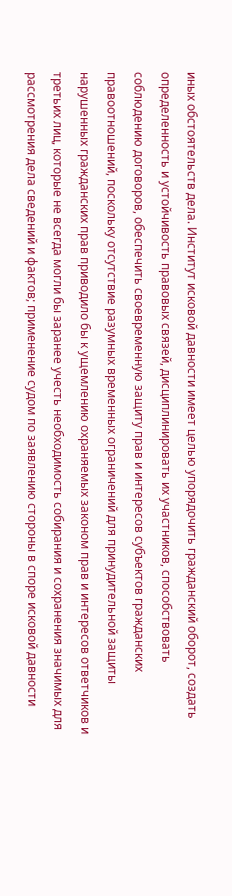иных обстоятельств дела. Институт исковой давности имеет целью упорядочить гражданский оборот, создать определенность и устойчивость правовых связей, дисциплинировать их участников, способствовать соблюдению договоров, обеспечить своевременную защиту прав и интересов субъектов гражданских правоотношений, поскольку отсутствие разумных временных ограничений для принудительной защиты нарушенных гражданских прав приводило бы к ущемлению охраняемых законом прав и интересов ответчиков и третьих лиц, которые не всегда могли бы заранее учесть необходимость собирания и сохранения значимых для рассмотрения дела сведений и фактов; применение судом по заявлению стороны в споре исковой давности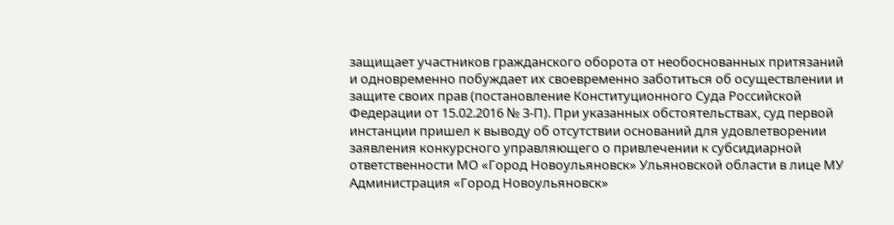защищает участников гражданского оборота от необоснованных притязаний и одновременно побуждает их своевременно заботиться об осуществлении и защите своих прав (постановление Конституционного Суда Российской Федерации от 15.02.2016 № 3-П). При указанных обстоятельствах, суд первой инстанции пришел к выводу об отсутствии оснований для удовлетворении заявления конкурсного управляющего о привлечении к субсидиарной ответственности МО «Город Новоульяновск» Ульяновской области в лице МУ Администрация «Город Новоульяновск»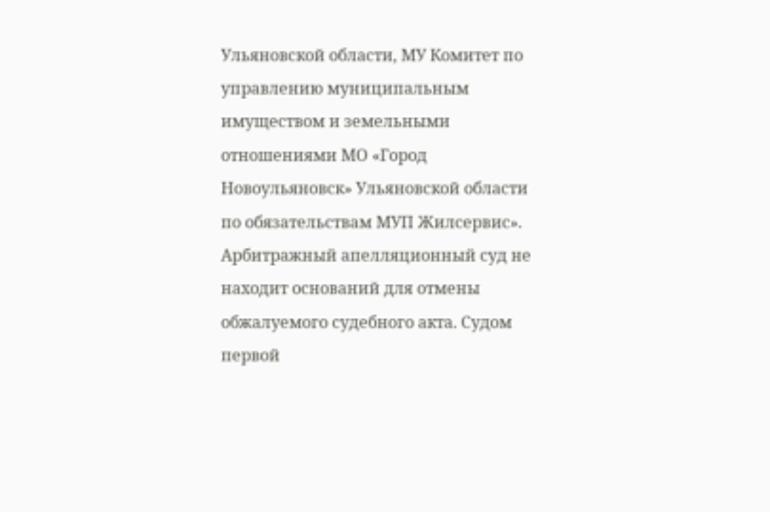Ульяновской области, МУ Комитет по управлению муниципальным имуществом и земельными отношениями МО «Город Новоульяновск» Ульяновской области по обязательствам МУП Жилсервис». Арбитражный апелляционный суд не находит оснований для отмены обжалуемого судебного акта. Судом первой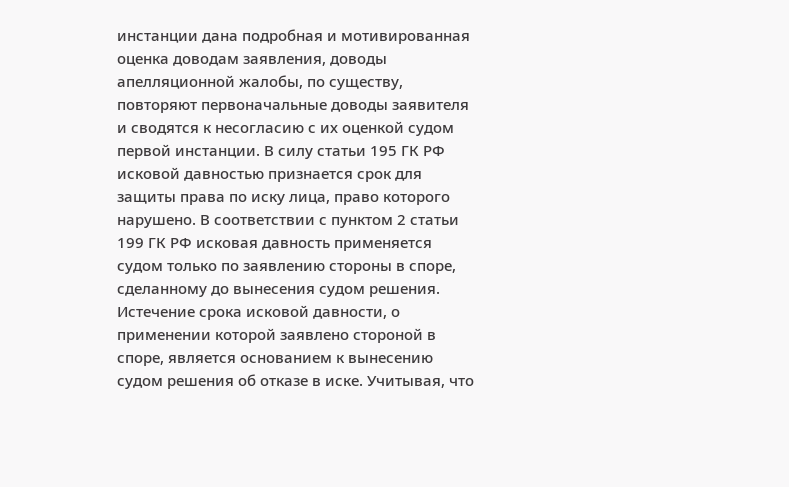инстанции дана подробная и мотивированная оценка доводам заявления, доводы апелляционной жалобы, по существу, повторяют первоначальные доводы заявителя и сводятся к несогласию с их оценкой судом первой инстанции. В силу статьи 195 ГК РФ исковой давностью признается срок для защиты права по иску лица, право которого нарушено. В соответствии с пунктом 2 статьи 199 ГК РФ исковая давность применяется судом только по заявлению стороны в споре, сделанному до вынесения судом решения. Истечение срока исковой давности, о применении которой заявлено стороной в споре, является основанием к вынесению судом решения об отказе в иске. Учитывая, что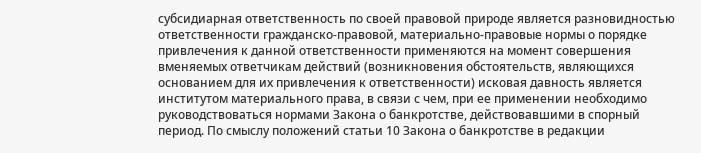субсидиарная ответственность по своей правовой природе является разновидностью ответственности гражданско-правовой, материально-правовые нормы о порядке привлечения к данной ответственности применяются на момент совершения вменяемых ответчикам действий (возникновения обстоятельств, являющихся основанием для их привлечения к ответственности) исковая давность является институтом материального права, в связи с чем, при ее применении необходимо руководствоваться нормами Закона о банкротстве, действовавшими в спорный период. По смыслу положений статьи 10 Закона о банкротстве в редакции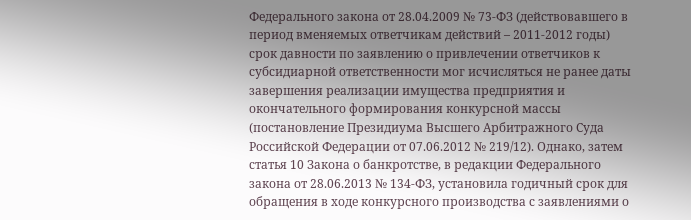Федерального закона от 28.04.2009 № 73-ФЗ (действовавшего в период вменяемых ответчикам действий – 2011-2012 годы) срок давности по заявлению о привлечении ответчиков к субсидиарной ответственности мог исчисляться не ранее даты завершения реализации имущества предприятия и окончательного формирования конкурсной массы (постановление Президиума Высшего Арбитражного Суда Российской Федерации от 07.06.2012 № 219/12). Однако, затем статья 10 Закона о банкротстве, в редакции Федерального закона от 28.06.2013 № 134-ФЗ, установила годичный срок для обращения в ходе конкурсного производства с заявлениями о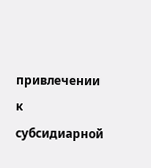привлечении к субсидиарной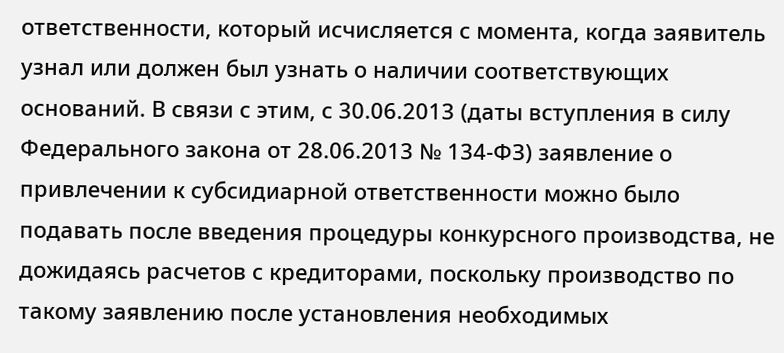ответственности, который исчисляется с момента, когда заявитель узнал или должен был узнать о наличии соответствующих оснований. В связи с этим, с 30.06.2013 (даты вступления в силу Федерального закона от 28.06.2013 № 134-ФЗ) заявление о привлечении к субсидиарной ответственности можно было подавать после введения процедуры конкурсного производства, не дожидаясь расчетов с кредиторами, поскольку производство по такому заявлению после установления необходимых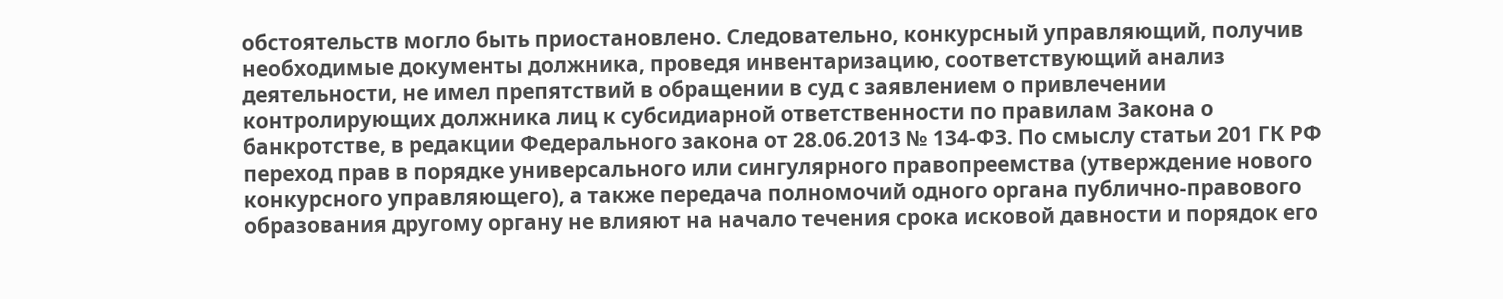обстоятельств могло быть приостановлено. Следовательно, конкурсный управляющий, получив необходимые документы должника, проведя инвентаризацию, соответствующий анализ деятельности, не имел препятствий в обращении в суд с заявлением о привлечении контролирующих должника лиц к субсидиарной ответственности по правилам Закона о банкротстве, в редакции Федерального закона от 28.06.2013 № 134-ФЗ. По смыслу статьи 201 ГК РФ переход прав в порядке универсального или сингулярного правопреемства (утверждение нового конкурсного управляющего), а также передача полномочий одного органа публично-правового образования другому органу не влияют на начало течения срока исковой давности и порядок его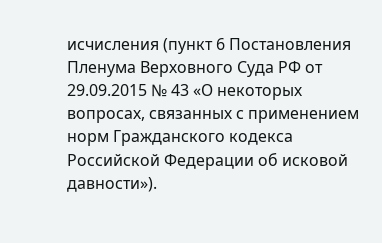исчисления (пункт 6 Постановления Пленума Верховного Суда РФ от 29.09.2015 № 43 «О некоторых вопросах, связанных с применением норм Гражданского кодекса Российской Федерации об исковой давности»).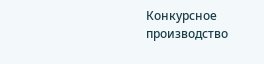Конкурсное производство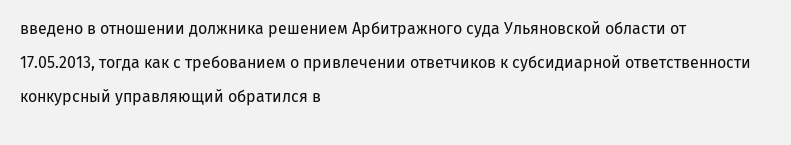введено в отношении должника решением Арбитражного суда Ульяновской области от 17.05.2013, тогда как с требованием о привлечении ответчиков к субсидиарной ответственности конкурсный управляющий обратился в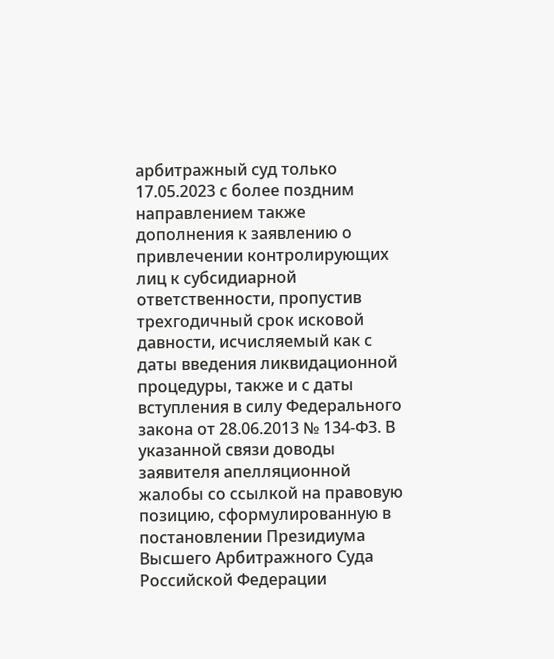арбитражный суд только 17.05.2023 с более поздним направлением также дополнения к заявлению о привлечении контролирующих лиц к субсидиарной ответственности, пропустив трехгодичный срок исковой давности, исчисляемый как с даты введения ликвидационной процедуры, также и с даты вступления в силу Федерального закона от 28.06.2013 № 134-ФЗ. В указанной связи доводы заявителя апелляционной жалобы со ссылкой на правовую позицию, сформулированную в постановлении Президиума Высшего Арбитражного Суда Российской Федерации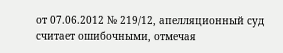от 07.06.2012 № 219/12, апелляционный суд считает ошибочными, отмечая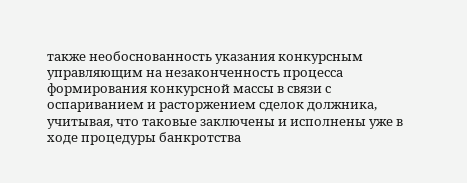также необоснованность указания конкурсным управляющим на незаконченность процесса формирования конкурсной массы в связи с оспариванием и расторжением сделок должника, учитывая, что таковые заключены и исполнены уже в ходе процедуры банкротства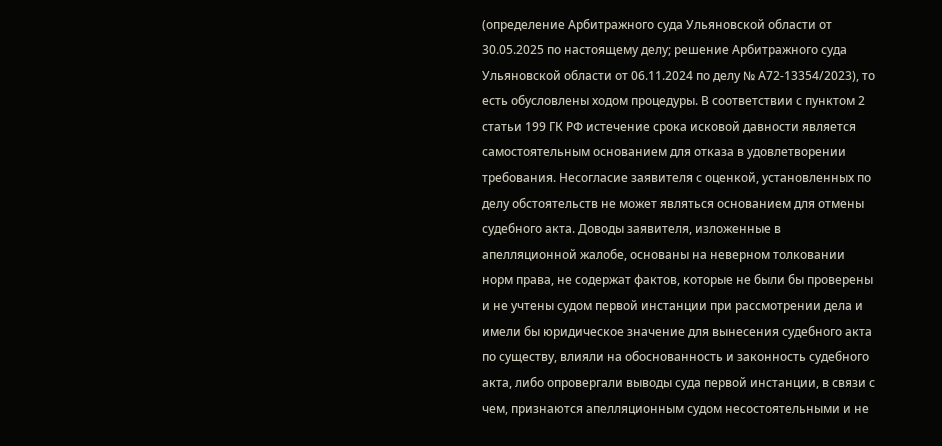(определение Арбитражного суда Ульяновской области от 30.05.2025 по настоящему делу; решение Арбитражного суда Ульяновской области от 06.11.2024 по делу № А72-13354/2023), то есть обусловлены ходом процедуры. В соответствии с пунктом 2 статьи 199 ГК РФ истечение срока исковой давности является самостоятельным основанием для отказа в удовлетворении требования. Несогласие заявителя с оценкой, установленных по делу обстоятельств не может являться основанием для отмены судебного акта. Доводы заявителя, изложенные в апелляционной жалобе, основаны на неверном толковании норм права, не содержат фактов, которые не были бы проверены и не учтены судом первой инстанции при рассмотрении дела и имели бы юридическое значение для вынесения судебного акта по существу, влияли на обоснованность и законность судебного акта, либо опровергали выводы суда первой инстанции, в связи с чем, признаются апелляционным судом несостоятельными и не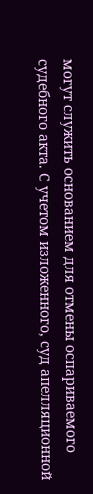могут служить основанием для отмены оспариваемого судебного акта. С учетом изложенного, суд апелляционной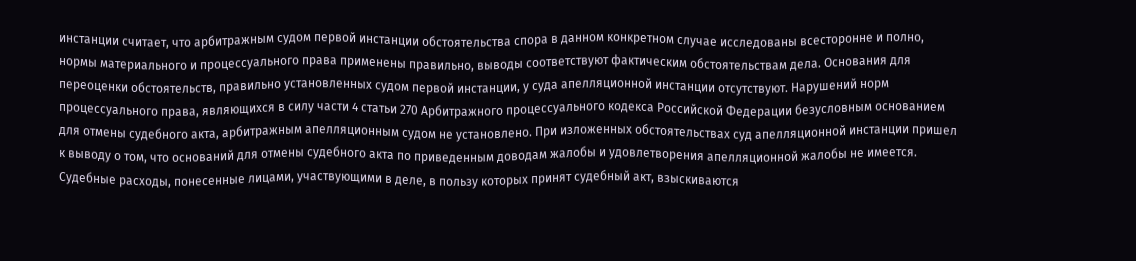инстанции считает, что арбитражным судом первой инстанции обстоятельства спора в данном конкретном случае исследованы всесторонне и полно, нормы материального и процессуального права применены правильно, выводы соответствуют фактическим обстоятельствам дела. Основания для переоценки обстоятельств, правильно установленных судом первой инстанции, у суда апелляционной инстанции отсутствуют. Нарушений норм процессуального права, являющихся в силу части 4 статьи 270 Арбитражного процессуального кодекса Российской Федерации безусловным основанием для отмены судебного акта, арбитражным апелляционным судом не установлено. При изложенных обстоятельствах суд апелляционной инстанции пришел к выводу о том, что оснований для отмены судебного акта по приведенным доводам жалобы и удовлетворения апелляционной жалобы не имеется. Судебные расходы, понесенные лицами, участвующими в деле, в пользу которых принят судебный акт, взыскиваются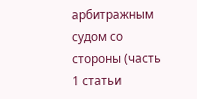арбитражным судом со стороны (часть 1 статьи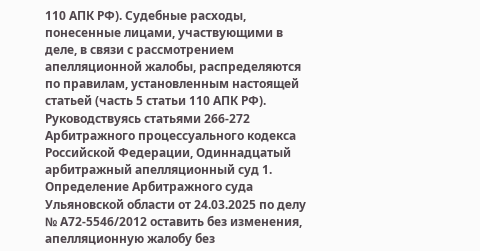110 АПК РФ). Судебные расходы, понесенные лицами, участвующими в деле, в связи с рассмотрением апелляционной жалобы, распределяются по правилам, установленным настоящей статьей (часть 5 статьи 110 АПК РФ). Руководствуясь статьями 266-272 Арбитражного процессуального кодекса Российской Федерации, Одиннадцатый арбитражный апелляционный суд 1. Определение Арбитражного суда Ульяновской области от 24.03.2025 по делу № А72-5546/2012 оставить без изменения, апелляционную жалобу без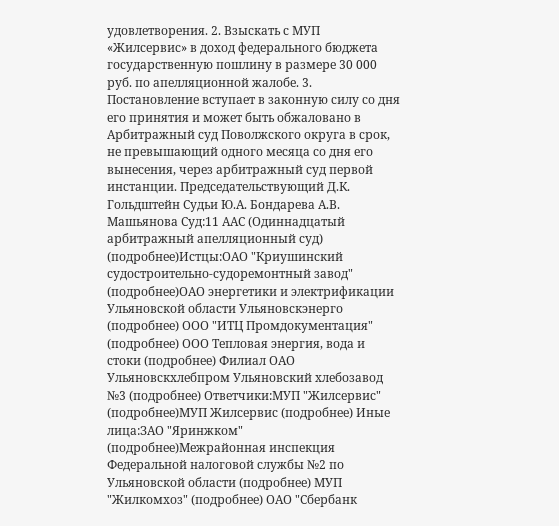удовлетворения. 2. Взыскать с МУП «Жилсервис» в доход федерального бюджета государственную пошлину в размере 30 000 руб. по апелляционной жалобе. 3. Постановление вступает в законную силу со дня его принятия и может быть обжаловано в Арбитражный суд Поволжского округа в срок, не превышающий одного месяца со дня его вынесения, через арбитражный суд первой инстанции. Председательствующий Д.К. Гольдштейн Судьи Ю.А. Бондарева А.В. Машьянова Суд:11 ААС (Одиннадцатый арбитражный апелляционный суд) (подробнее)Истцы:ОАО "Криушинский судостроительно-судоремонтный завод" (подробнее)ОАО энергетики и электрификации Ульяновской области Ульяновскэнерго (подробнее) ООО "ИТЦ Промдокументация" (подробнее) ООО Тепловая энергия, вода и стоки (подробнее) Филиал ОАО Ульяновскхлебпром Ульяновский хлебозавод №3 (подробнее) Ответчики:МУП "Жилсервис" (подробнее)МУП Жилсервис (подробнее) Иные лица:ЗАО "Яринжком" (подробнее)Межрайонная инспекция Федеральной налоговой службы №2 по Ульяновской области (подробнее) МУП "Жилкомхоз" (подробнее) ОАО "Сбербанк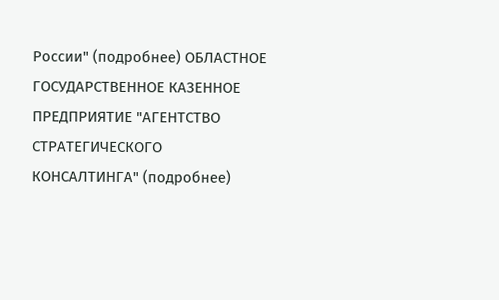России" (подробнее) ОБЛАСТНОЕ ГОСУДАРСТВЕННОЕ КАЗЕННОЕ ПРЕДПРИЯТИЕ "АГЕНТСТВО СТРАТЕГИЧЕСКОГО КОНСАЛТИНГА" (подробнее)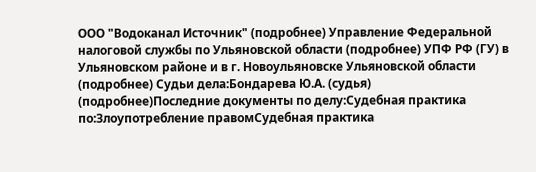ООО "Водоканал Источник" (подробнее) Управление Федеральной налоговой службы по Ульяновской области (подробнее) УПФ РФ (ГУ) в Ульяновском районе и в г. Новоульяновске Ульяновской области (подробнее) Судьи дела:Бондарева Ю.А. (судья) (подробнее)Последние документы по делу:Судебная практика по:Злоупотребление правомСудебная практика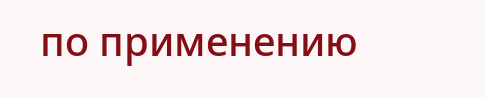по применению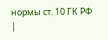нормы ст. 10 ГК РФ |